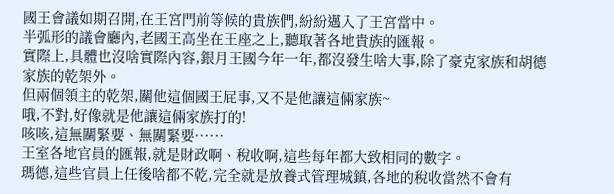國王會議如期召開,在王宮門前等候的貴族們,紛紛邁入了王宮當中。
半弧形的議會廳內,老國王高坐在王座之上,聽取著各地貴族的匯報。
實際上,具體也沒啥實際內容,銀月王國今年一年,都沒發生啥大事,除了豪克家族和胡德家族的乾架外。
但兩個領主的乾架,關他這個國王屁事,又不是他讓這倆家族~
哦,不對,好像就是他讓這倆家族打的!
咳咳,這無關緊要、無關緊要······
王室各地官員的匯報,就是財政啊、稅收啊,這些每年都大致相同的數字。
瑪德,這些官員上任後啥都不乾,完全就是放養式管理城鎮,各地的稅收當然不會有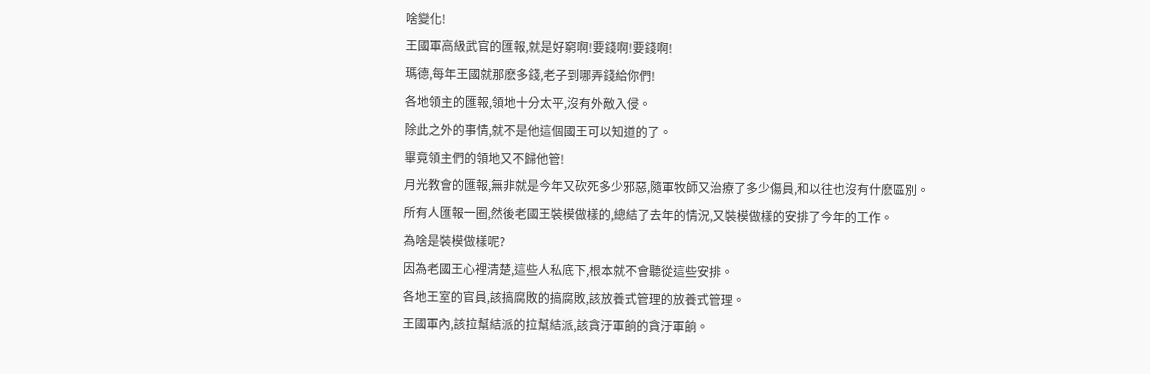啥變化!
王國軍高級武官的匯報,就是好窮啊!要錢啊!要錢啊!
瑪德,每年王國就那麽多錢,老子到哪弄錢給你們!
各地領主的匯報,領地十分太平,沒有外敵入侵。
除此之外的事情,就不是他這個國王可以知道的了。
畢竟領主們的領地又不歸他管!
月光教會的匯報,無非就是今年又砍死多少邪惡,隨軍牧師又治療了多少傷員,和以往也沒有什麽區別。
所有人匯報一圈,然後老國王裝模做樣的,總結了去年的情況,又裝模做樣的安排了今年的工作。
為啥是裝模做樣呢?
因為老國王心裡清楚,這些人私底下,根本就不會聽從這些安排。
各地王室的官員,該搞腐敗的搞腐敗,該放養式管理的放養式管理。
王國軍內,該拉幫結派的拉幫結派,該貪汙軍餉的貪汙軍餉。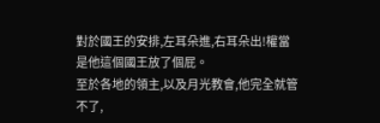對於國王的安排,左耳朵進,右耳朵出!權當是他這個國王放了個屁。
至於各地的領主,以及月光教會,他完全就管不了,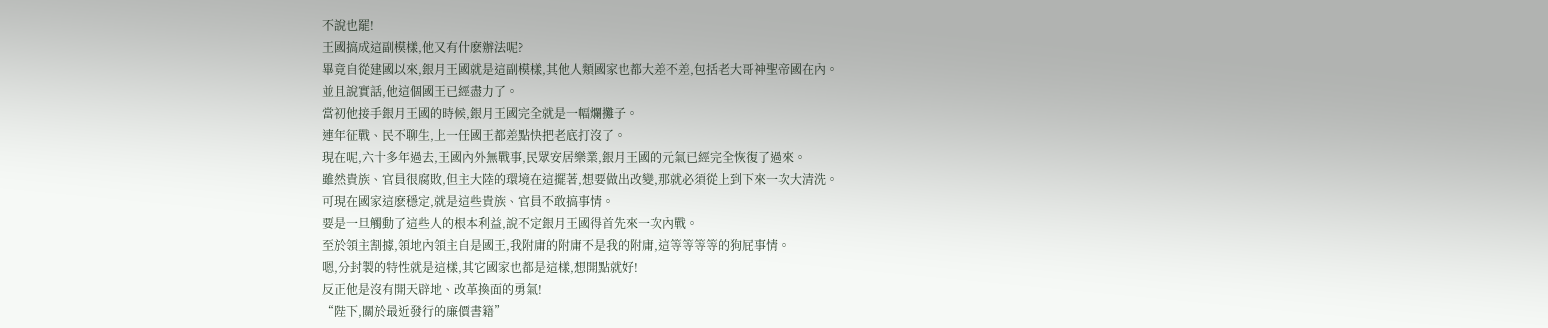不說也罷!
王國搞成這副模樣,他又有什麽辦法呢?
畢竟自從建國以來,銀月王國就是這副模樣,其他人類國家也都大差不差,包括老大哥神聖帝國在內。
並且說實話,他這個國王已經盡力了。
當初他接手銀月王國的時候,銀月王國完全就是一幅爛攤子。
連年征戰、民不聊生,上一任國王都差點快把老底打沒了。
現在呢,六十多年過去,王國內外無戰事,民眾安居樂業,銀月王國的元氣已經完全恢復了過來。
雖然貴族、官員很腐敗,但主大陸的環境在這擺著,想要做出改變,那就必須從上到下來一次大清洗。
可現在國家這麽穩定,就是這些貴族、官員不敢搞事情。
要是一旦觸動了這些人的根本利益,說不定銀月王國得首先來一次內戰。
至於領主割據,領地內領主自是國王,我附庸的附庸不是我的附庸,這等等等等的狗屁事情。
嗯,分封製的特性就是這樣,其它國家也都是這樣,想開點就好!
反正他是沒有開天辟地、改革換面的勇氣!
“陛下,關於最近發行的廉價書籍”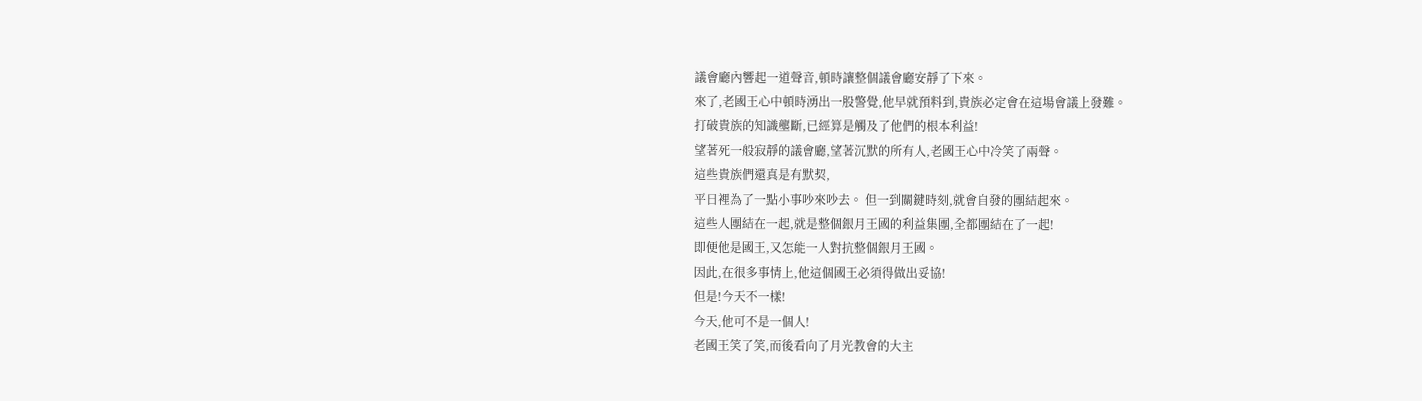議會廳內響起一道聲音,頓時讓整個議會廳安靜了下來。
來了,老國王心中頓時湧出一股警覺,他早就預料到,貴族必定會在這場會議上發難。
打破貴族的知識壟斷,已經算是觸及了他們的根本利益!
望著死一般寂靜的議會廳,望著沉默的所有人,老國王心中冷笑了兩聲。
這些貴族們還真是有默契,
平日裡為了一點小事吵來吵去。 但一到關鍵時刻,就會自發的團結起來。
這些人團結在一起,就是整個銀月王國的利益集團,全都團結在了一起!
即便他是國王,又怎能一人對抗整個銀月王國。
因此,在很多事情上,他這個國王必須得做出妥協!
但是!今天不一樣!
今天,他可不是一個人!
老國王笑了笑,而後看向了月光教會的大主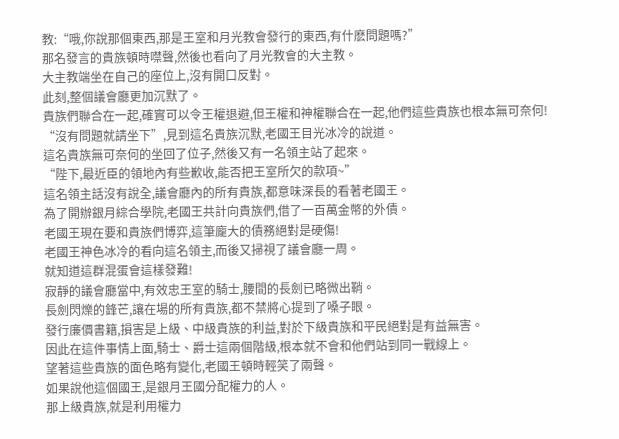教:“哦,你說那個東西,那是王室和月光教會發行的東西,有什麽問題嗎?”
那名發言的貴族頓時噤聲,然後也看向了月光教會的大主教。
大主教端坐在自己的座位上,沒有開口反對。
此刻,整個議會廳更加沉默了。
貴族們聯合在一起,確實可以令王權退避,但王權和神權聯合在一起,他們這些貴族也根本無可奈何!
“沒有問題就請坐下”,見到這名貴族沉默,老國王目光冰冷的說道。
這名貴族無可奈何的坐回了位子,然後又有一名領主站了起來。
“陛下,最近臣的領地內有些歉收,能否把王室所欠的款項~”
這名領主話沒有說全,議會廳內的所有貴族,都意味深長的看著老國王。
為了開辦銀月綜合學院,老國王共計向貴族們,借了一百萬金幣的外債。
老國王現在要和貴族們博弈,這筆龐大的債務絕對是硬傷!
老國王神色冰冷的看向這名領主,而後又掃視了議會廳一周。
就知道這群混蛋會這樣發難!
寂靜的議會廳當中,有效忠王室的騎士,腰間的長劍已略微出鞘。
長劍閃爍的鋒芒,讓在場的所有貴族,都不禁將心提到了嗓子眼。
發行廉價書籍,損害是上級、中級貴族的利益,對於下級貴族和平民絕對是有益無害。
因此在這件事情上面,騎士、爵士這兩個階級,根本就不會和他們站到同一戰線上。
望著這些貴族的面色略有變化,老國王頓時輕笑了兩聲。
如果說他這個國王,是銀月王國分配權力的人。
那上級貴族,就是利用權力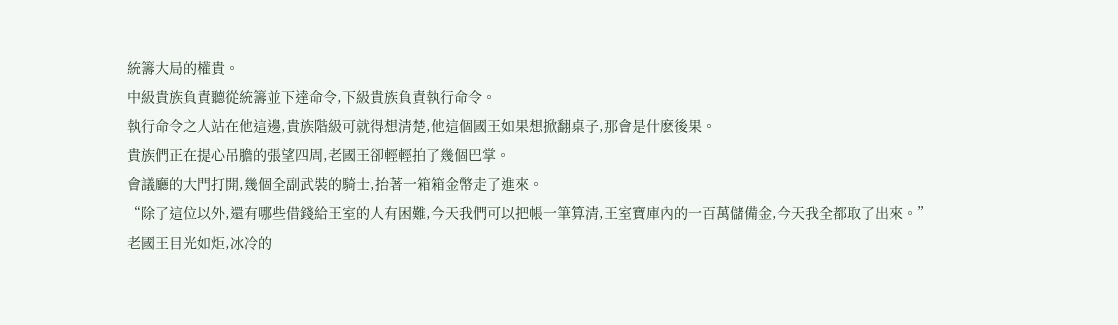統籌大局的權貴。
中級貴族負責聽從統籌並下達命令,下級貴族負責執行命令。
執行命令之人站在他這邊,貴族階級可就得想清楚,他這個國王如果想掀翻桌子,那會是什麽後果。
貴族們正在提心吊膽的張望四周,老國王卻輕輕拍了幾個巴掌。
會議廳的大門打開,幾個全副武裝的騎士,抬著一箱箱金幣走了進來。
“除了這位以外,還有哪些借錢給王室的人有困難,今天我們可以把帳一筆算清,王室寶庫內的一百萬儲備金,今天我全都取了出來。”
老國王目光如炬,冰冷的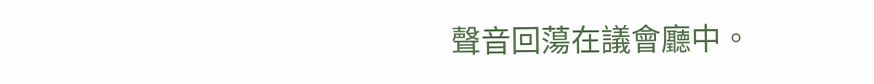聲音回蕩在議會廳中。